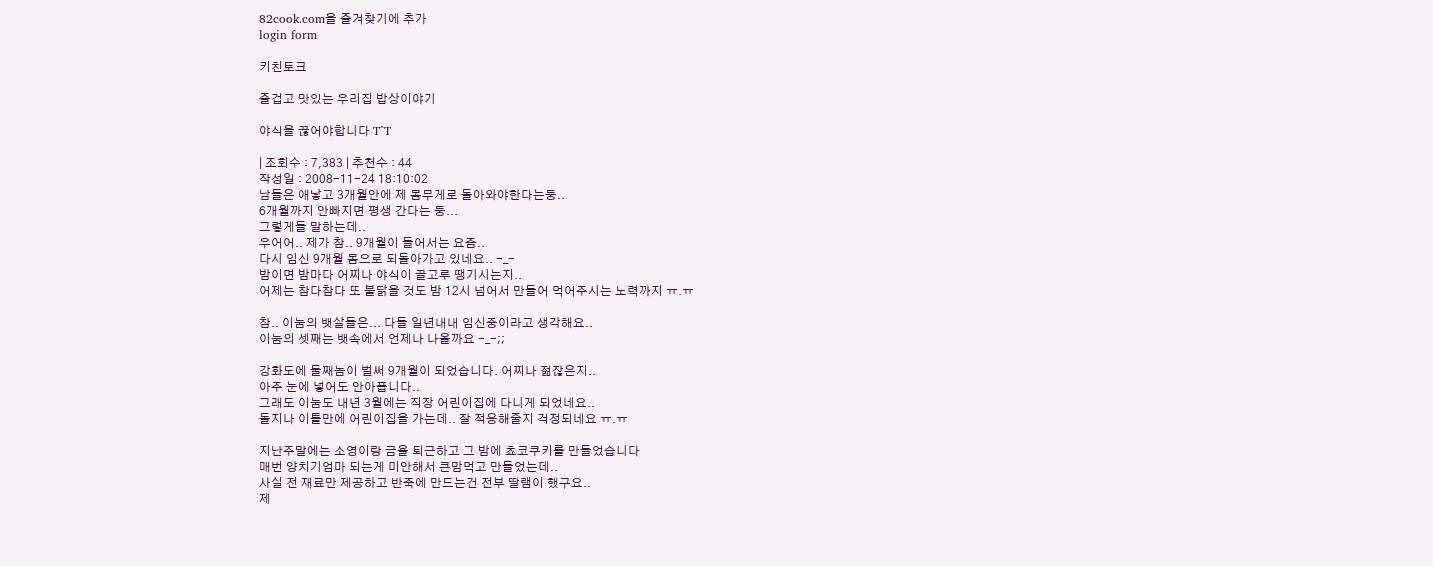82cook.com을 즐겨찾기에 추가
login form

키친토크

즐겁고 맛있는 우리집 밥상이야기

야식을 끊어야합니다 T^T

| 조회수 : 7,383 | 추천수 : 44
작성일 : 2008-11-24 18:10:02
남들은 애낳고 3개월안에 제 몸무게로 돌아와야한다는둥..
6개월까지 안빠지면 평생 간다는 둥...
그렇게들 말하는데..
우어어.. 제가 참.. 9개월이 들어서는 요즘..
다시 임신 9개월 몸으로 되돌아가고 있네요.. -_-
밤이면 밤마다 어찌나 야식이 골고루 땡기시는지..
어제는 참다참다 또 불닭을 것도 밤 12시 넘어서 만들어 먹어주시는 노력까지 ㅠ.ㅠ

참.. 이눔의 뱃살들은... 다들 일년내내 임신중이라고 생각해요..
이눔의 셋째는 뱃속에서 언제나 나올까요 -_-;;

강화도에 둘째놈이 벌써 9개월이 되었습니다. 어찌나 젊잖은지..
아주 눈에 넣어도 안아픕니다..
그래도 이눔도 내년 3월에는 직장 어린이집에 다니게 되었네요..
돌지나 이틀만에 어린이집을 가는데.. 잘 적응해줄지 걱정되네요 ㅠ.ㅠ

지난주말에는 소영이랑 금욜 퇴근하고 그 밤에 쵸코쿠키를 만들었습니다
매번 양치기엄마 되는게 미안해서 큰맘먹고 만들었는데..
사실 전 재료만 제공하고 반죽에 만드는건 전부 딸램이 했구요..
제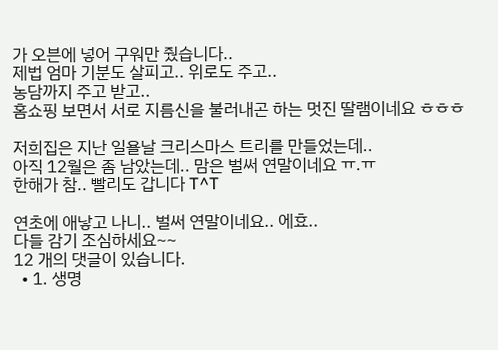가 오븐에 넣어 구워만 줬습니다..
제법 엄마 기분도 살피고.. 위로도 주고..
농담까지 주고 받고..
홈쇼핑 보면서 서로 지름신을 불러내곤 하는 멋진 딸램이네요 ㅎㅎㅎ

저희집은 지난 일욜날 크리스마스 트리를 만들었는데..
아직 12월은 좀 남았는데.. 맘은 벌써 연말이네요 ㅠ.ㅠ
한해가 참.. 빨리도 갑니다 T^T

연초에 애낳고 나니.. 벌써 연말이네요.. 에효..
다들 감기 조심하세요~~
12 개의 댓글이 있습니다.
  • 1. 생명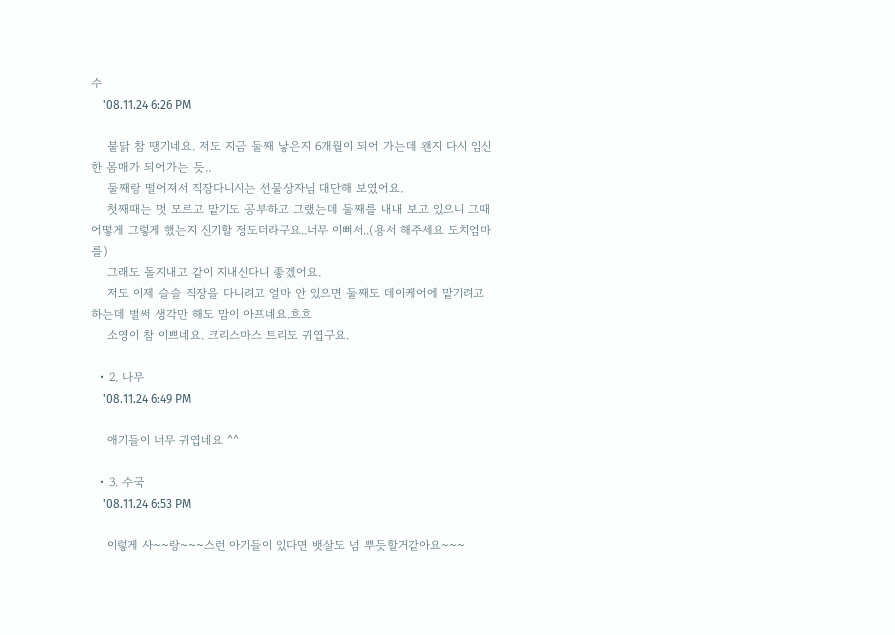수
    '08.11.24 6:26 PM

    불닭 참 땡기네요. 저도 지금 둘째 낳은지 6개월이 되어 가는데 왠지 다시 임신한 몸매가 되어가는 듯..
    둘째랑 떨어져서 직장다니시는 선물상자님 대단해 보였어요.
    첫째때는 멋 모르고 맡기도 공부하고 그랬는데 둘째를 내내 보고 있으니 그때 어떻게 그렇게 했는지 신기할 정도더라구요..너무 이뻐서..(용서 해주세요 도치엄마를)
    그래도 돌지내고 같이 지내신다니 좋겠어요.
    저도 이제 슬슬 직장을 다니려고 얼마 안 있으면 둘째도 데이케어에 맡기려고 하는데 벌써 생각만 해도 맘이 아프네요.흐흐
    소영이 참 이쁘네요. 크리스마스 트리도 귀엽구요.

  • 2. 나무
    '08.11.24 6:49 PM

    애기들이 너무 귀엽네요 ^^

  • 3. 수국
    '08.11.24 6:53 PM

    이렇게 사~~랑~~~스런 아기들이 있다면 뱃살도 넘 뿌듯할거같아요~~~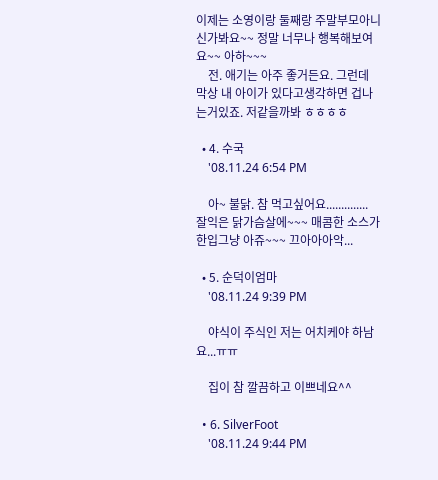이제는 소영이랑 둘째랑 주말부모아니신가봐요~~ 정말 너무나 행복해보여요~~ 아하~~~
    전. 애기는 아주 좋거든요. 그런데 막상 내 아이가 있다고생각하면 겁나는거있죠. 저같을까봐 ㅎㅎㅎㅎ

  • 4. 수국
    '08.11.24 6:54 PM

    아~ 불닭. 참 먹고싶어요.............. 잘익은 닭가슴살에~~~ 매콤한 소스가 한입그냥 아쥬~~~ 끄아아아악...

  • 5. 순덕이엄마
    '08.11.24 9:39 PM

    야식이 주식인 저는 어치케야 하남요...ㅠㅠ

    집이 참 깔끔하고 이쁘네요^^

  • 6. SilverFoot
    '08.11.24 9:44 PM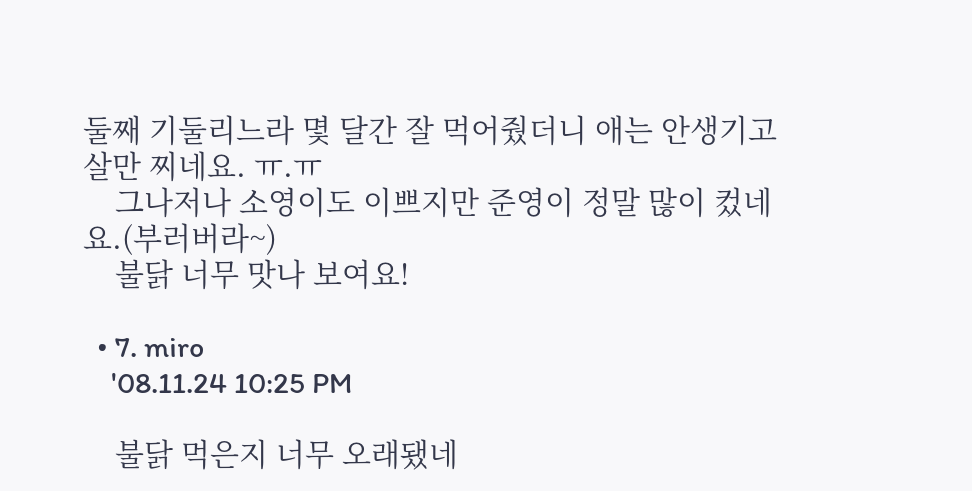둘째 기둘리느라 몇 달간 잘 먹어줬더니 애는 안생기고 살만 찌네요. ㅠ.ㅠ
    그나저나 소영이도 이쁘지만 준영이 정말 많이 컸네요.(부러버라~)
    불닭 너무 맛나 보여요!

  • 7. miro
    '08.11.24 10:25 PM

    불닭 먹은지 너무 오래됐네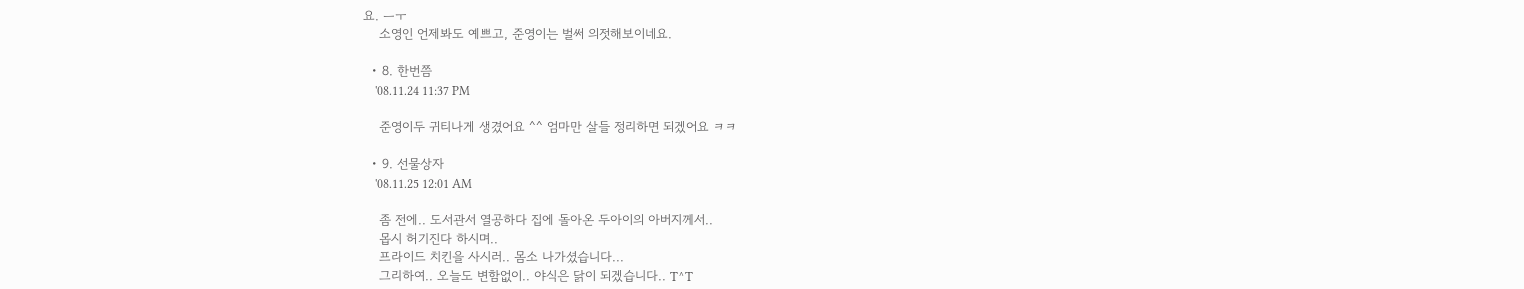요. ㅡㅜ
    소영인 언제봐도 예쁘고, 준영이는 벌써 의젓해보이네요.

  • 8. 한번쯤
    '08.11.24 11:37 PM

    준영이두 귀티나게 생겼어요 ^^ 엄마만 살들 정리하면 되겠어요 ㅋㅋ

  • 9. 선물상자
    '08.11.25 12:01 AM

    좀 전에.. 도서관서 열공하다 집에 돌아온 두아이의 아버지께서..
    몹시 허기진다 하시며..
    프라이드 치킨을 사시러.. 몸소 나가셨습니다...
    그리하여.. 오늘도 변함없이.. 야식은 닭이 되겠습니다.. T^T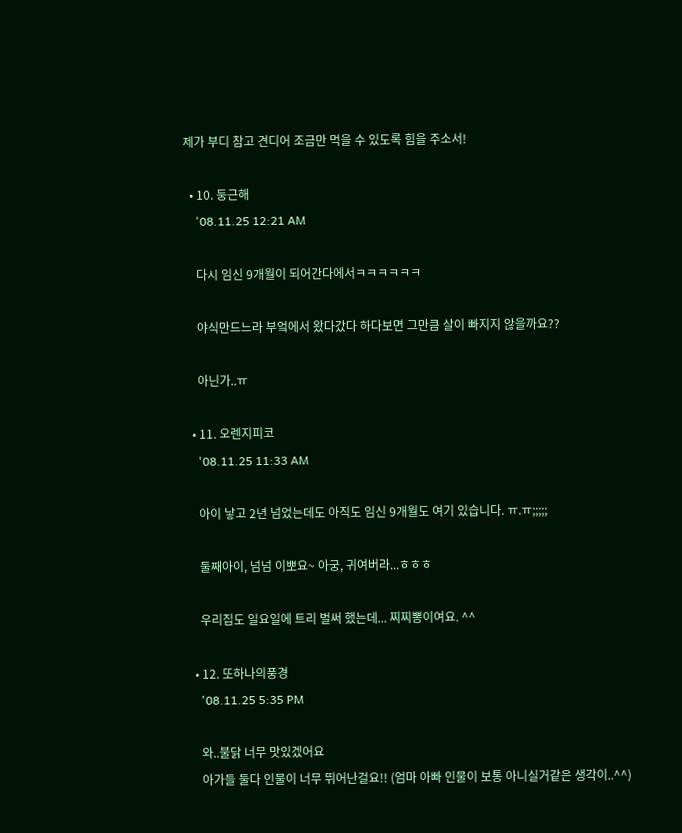제가 부디 참고 견디어 조금만 먹을 수 있도록 힘을 주소서!

  • 10. 둥근해
    '08.11.25 12:21 AM

    다시 임신 9개월이 되어간다에서ㅋㅋㅋㅋㅋㅋ

    야식만드느라 부엌에서 왔다갔다 하다보면 그만큼 살이 빠지지 않을까요??

    아닌가..ㅠ

  • 11. 오렌지피코
    '08.11.25 11:33 AM

    아이 낳고 2년 넘었는데도 아직도 임신 9개월도 여기 있습니다. ㅠ.ㅠ;;;;;

    둘째아이, 넘넘 이뽀요~ 아궁, 귀여버라...ㅎㅎㅎ

    우리집도 일요일에 트리 벌써 했는데... 찌찌뽕이여요. ^^

  • 12. 또하나의풍경
    '08.11.25 5:35 PM

    와..불닭 너무 맛있겠어요
    아가들 둘다 인물이 너무 뛰어난걸요!! (엄마 아빠 인물이 보통 아니실거같은 생각이..^^)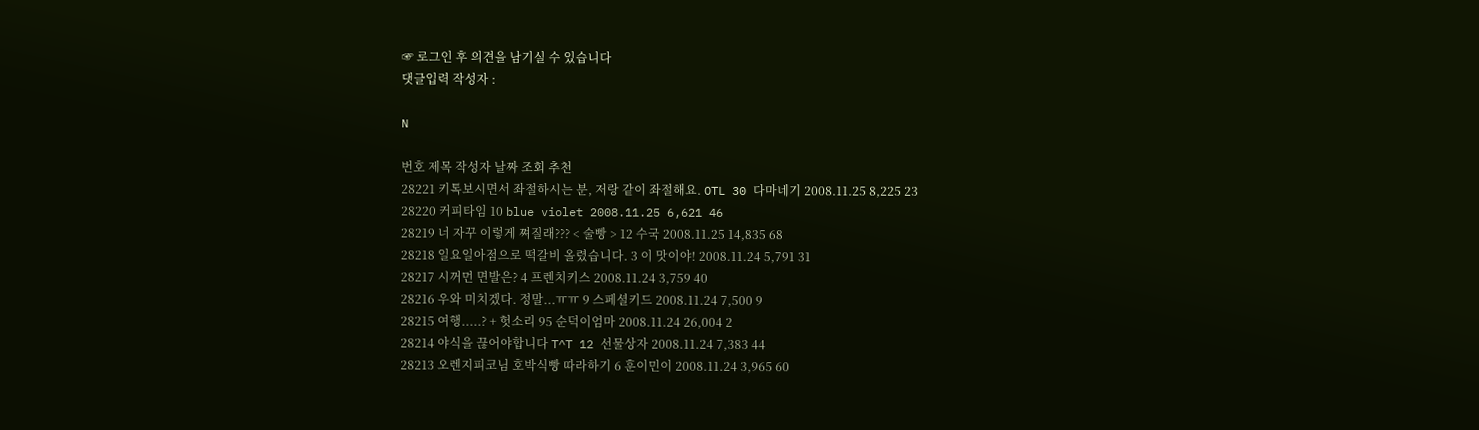☞ 로그인 후 의견을 남기실 수 있습니다
댓글입력 작성자 :

N

번호 제목 작성자 날짜 조회 추천
28221 키톡보시면서 좌절하시는 분, 저랑 같이 좌절해요. OTL 30 다마네기 2008.11.25 8,225 23
28220 커피타임 10 blue violet 2008.11.25 6,621 46
28219 너 자꾸 이렇게 쪄질래??? < 술빵 > 12 수국 2008.11.25 14,835 68
28218 일요일아점으로 떡갈비 올렸습니다. 3 이 맛이야! 2008.11.24 5,791 31
28217 시꺼먼 면발은? 4 프렌치키스 2008.11.24 3,759 40
28216 우와 미치겠다. 정말...ㅠㅠ 9 스페셜키드 2008.11.24 7,500 9
28215 여행.....? + 헛소리 95 순덕이엄마 2008.11.24 26,004 2
28214 야식을 끊어야합니다 T^T 12 선물상자 2008.11.24 7,383 44
28213 오렌지피코님 호박식빵 따라하기 6 훈이민이 2008.11.24 3,965 60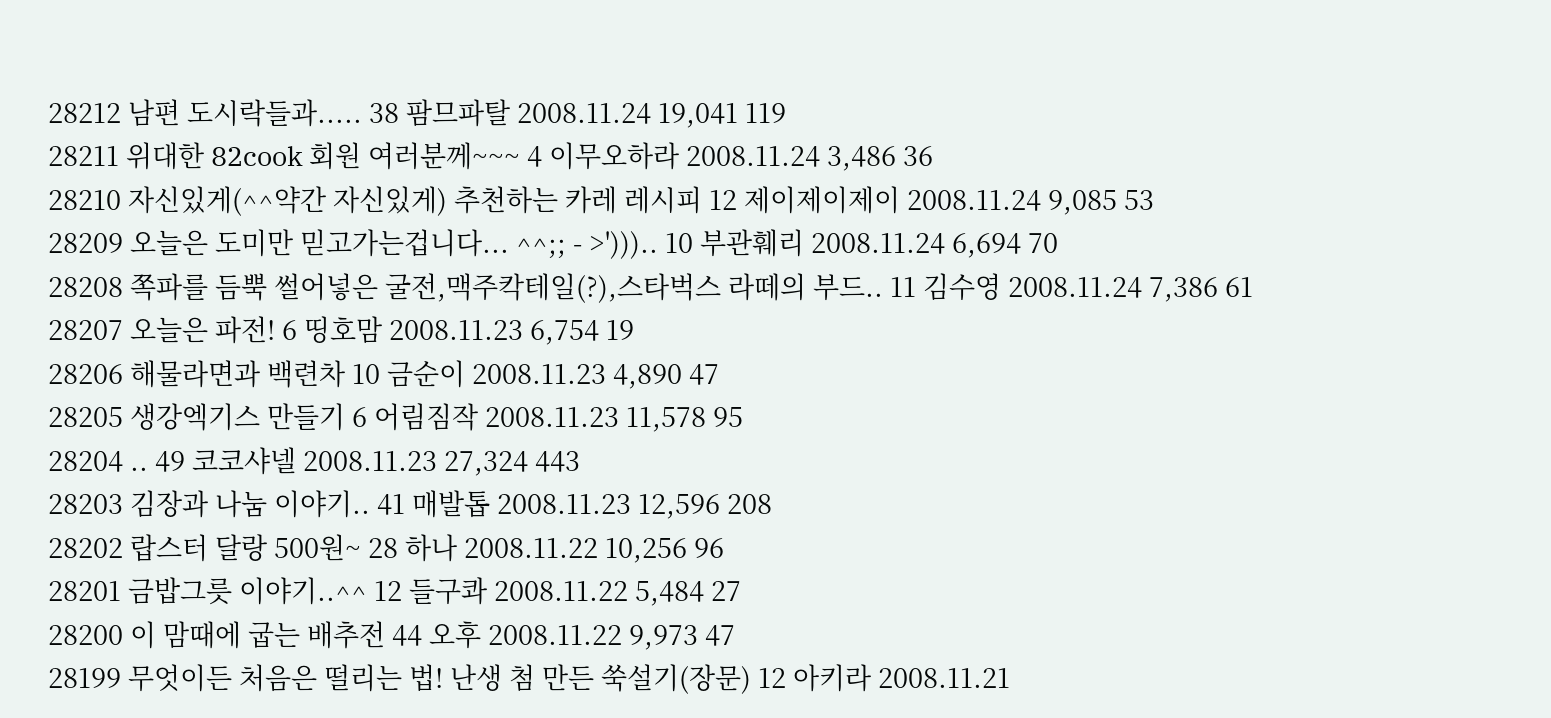28212 남편 도시락들과..... 38 팜므파탈 2008.11.24 19,041 119
28211 위대한 82cook 회원 여러분께~~~ 4 이무오하라 2008.11.24 3,486 36
28210 자신있게(^^약간 자신있게) 추천하는 카레 레시피 12 제이제이제이 2008.11.24 9,085 53
28209 오늘은 도미만 믿고가는겁니다... ^^;; - >'))).. 10 부관훼리 2008.11.24 6,694 70
28208 쪽파를 듬뿍 썰어넣은 굴전,맥주칵테일(?),스타벅스 라떼의 부드.. 11 김수영 2008.11.24 7,386 61
28207 오늘은 파전! 6 띵호맘 2008.11.23 6,754 19
28206 해물라면과 백련차 10 금순이 2008.11.23 4,890 47
28205 생강엑기스 만들기 6 어림짐작 2008.11.23 11,578 95
28204 .. 49 코코샤넬 2008.11.23 27,324 443
28203 김장과 나눔 이야기.. 41 매발톱 2008.11.23 12,596 208
28202 랍스터 달랑 500원~ 28 하나 2008.11.22 10,256 96
28201 금밥그릇 이야기..^^ 12 들구콰 2008.11.22 5,484 27
28200 이 맘때에 굽는 배추전 44 오후 2008.11.22 9,973 47
28199 무엇이든 처음은 떨리는 법! 난생 첨 만든 쑥설기(장문) 12 아키라 2008.11.21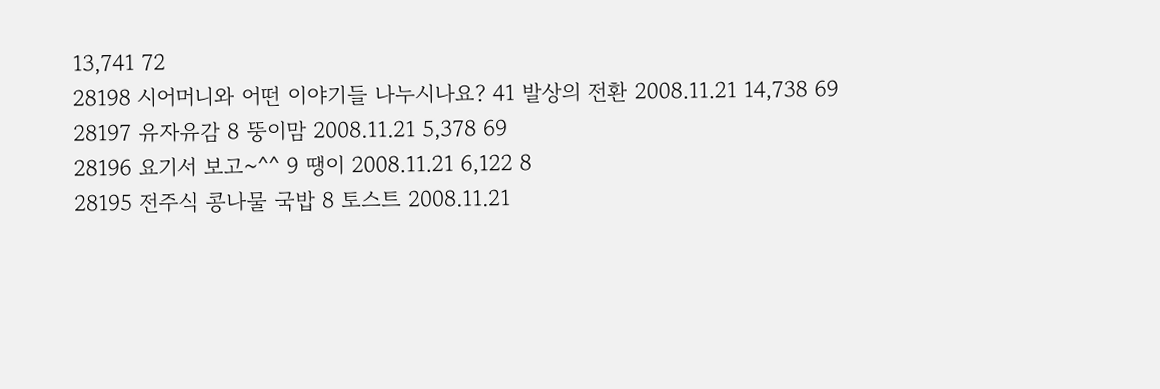13,741 72
28198 시어머니와 어떤 이야기들 나누시나요? 41 발상의 전환 2008.11.21 14,738 69
28197 유자유감 8 뚱이맘 2008.11.21 5,378 69
28196 요기서 보고~^^ 9 땡이 2008.11.21 6,122 8
28195 전주식 콩나물 국밥 8 토스트 2008.11.21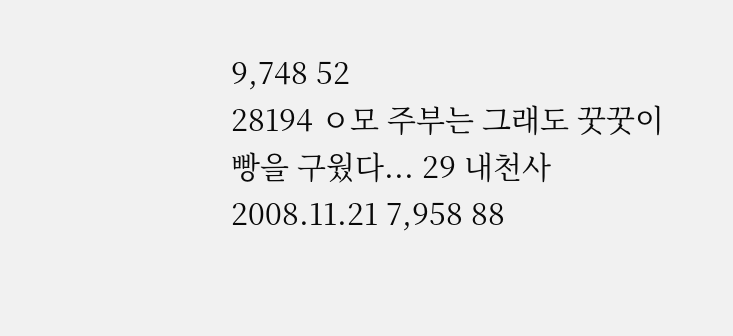9,748 52
28194 ㅇ모 주부는 그래도 꿋꿋이 빵을 구웠다... 29 내천사 2008.11.21 7,958 88